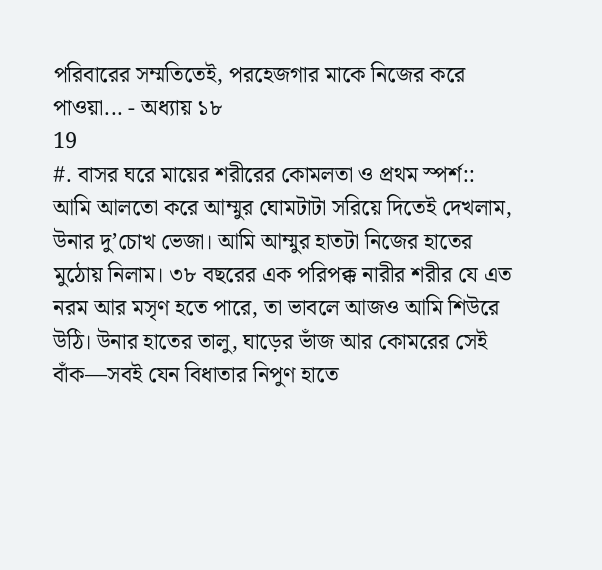পরিবারের সম্মতিতেই, পরহেজগার মাকে নিজের করে পাওয়া... - অধ্যায় ১৮
19
#. বাসর ঘরে মায়ের শরীরের কোমলতা ও প্রথম স্পর্শ::
আমি আলতো করে আম্মুর ঘোমটাটা সরিয়ে দিতেই দেখলাম, উনার দু’চোখ ভেজা। আমি আম্মুর হাতটা নিজের হাতের মুঠোয় নিলাম। ৩৮ বছরের এক পরিপক্ক নারীর শরীর যে এত নরম আর মসৃণ হতে পারে, তা ভাবলে আজও আমি শিউরে উঠি। উনার হাতের তালু, ঘাড়ের ভাঁজ আর কোমরের সেই বাঁক—সবই যেন বিধাতার নিপুণ হাতে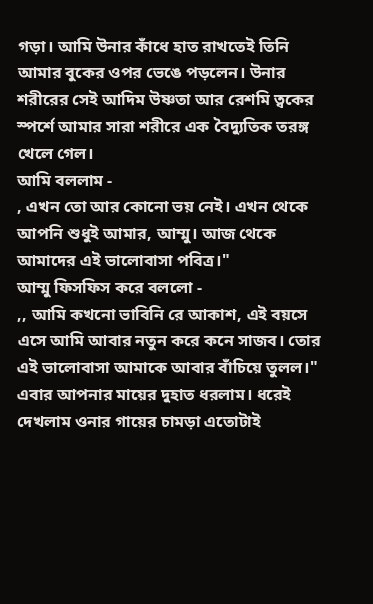গড়া। আমি উনার কাঁধে হাত রাখতেই তিনি আমার বুকের ওপর ভেঙে পড়লেন। উনার শরীরের সেই আদিম উষ্ণতা আর রেশমি ত্বকের স্পর্শে আমার সারা শরীরে এক বৈদ্যুতিক তরঙ্গ খেলে গেল।
আমি বললাম -
, এখন তো আর কোনো ভয় নেই। এখন থেকে আপনি শুধুই আমার, আম্মু। আজ থেকে আমাদের এই ভালোবাসা পবিত্র।"
আম্মু ফিসফিস করে বললো -
,, আমি কখনো ভাবিনি রে আকাশ, এই বয়সে এসে আমি আবার নতুন করে কনে সাজব। তোর এই ভালোবাসা আমাকে আবার বাঁচিয়ে তুলল।"
এবার আপনার মায়ের দুহাত ধরলাম। ধরেই দেখলাম ওনার গায়ের চামড়া এতোটাই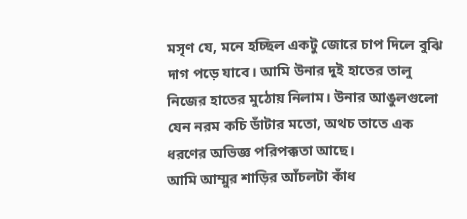মসৃণ যে, মনে হচ্ছিল একটু জোরে চাপ দিলে বুঝি দাগ পড়ে যাবে। আমি উনার দুই হাতের তালু নিজের হাতের মুঠোয় নিলাম। উনার আঙুলগুলো যেন নরম কচি ডাঁটার মতো, অথচ তাতে এক ধরণের অভিজ্ঞ পরিপক্কতা আছে।
আমি আম্মুর শাড়ির আঁচলটা কাঁধ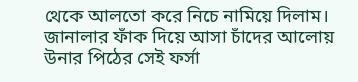থেকে আলতো করে নিচে নামিয়ে দিলাম। জানালার ফাঁক দিয়ে আসা চাঁদের আলোয় উনার পিঠের সেই ফর্সা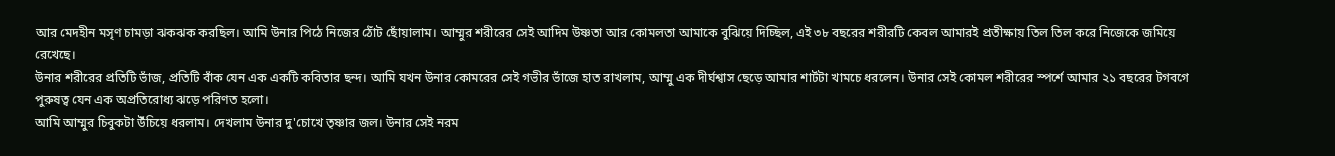আর মেদহীন মসৃণ চামড়া ঝকঝক করছিল। আমি উনার পিঠে নিজের ঠোঁট ছোঁয়ালাম। আম্মুর শরীরের সেই আদিম উষ্ণতা আর কোমলতা আমাকে বুঝিয়ে দিচ্ছিল, এই ৩৮ বছরের শরীরটি কেবল আমারই প্রতীক্ষায় তিল তিল করে নিজেকে জমিয়ে রেখেছে।
উনার শরীরের প্রতিটি ভাঁজ, প্রতিটি বাঁক যেন এক একটি কবিতার ছন্দ। আমি যখন উনার কোমরের সেই গভীর ভাঁজে হাত রাখলাম, আম্মু এক দীর্ঘশ্বাস ছেড়ে আমার শার্টটা খামচে ধরলেন। উনার সেই কোমল শরীরের স্পর্শে আমার ২১ বছরের টগবগে পুরুষত্ব যেন এক অপ্রতিরোধ্য ঝড়ে পরিণত হলো।
আমি আম্মুর চিবুকটা উঁচিয়ে ধরলাম। দেখলাম উনার দু'চোখে তৃষ্ণার জল। উনার সেই নরম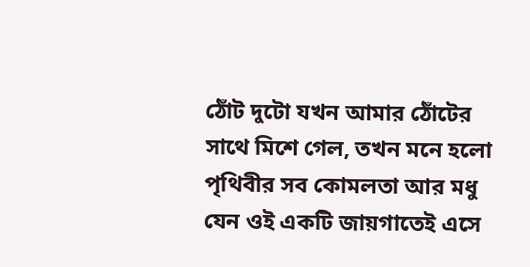ঠোঁট দুটো যখন আমার ঠোঁটের সাথে মিশে গেল, তখন মনে হলো পৃথিবীর সব কোমলতা আর মধু যেন ওই একটি জায়গাতেই এসে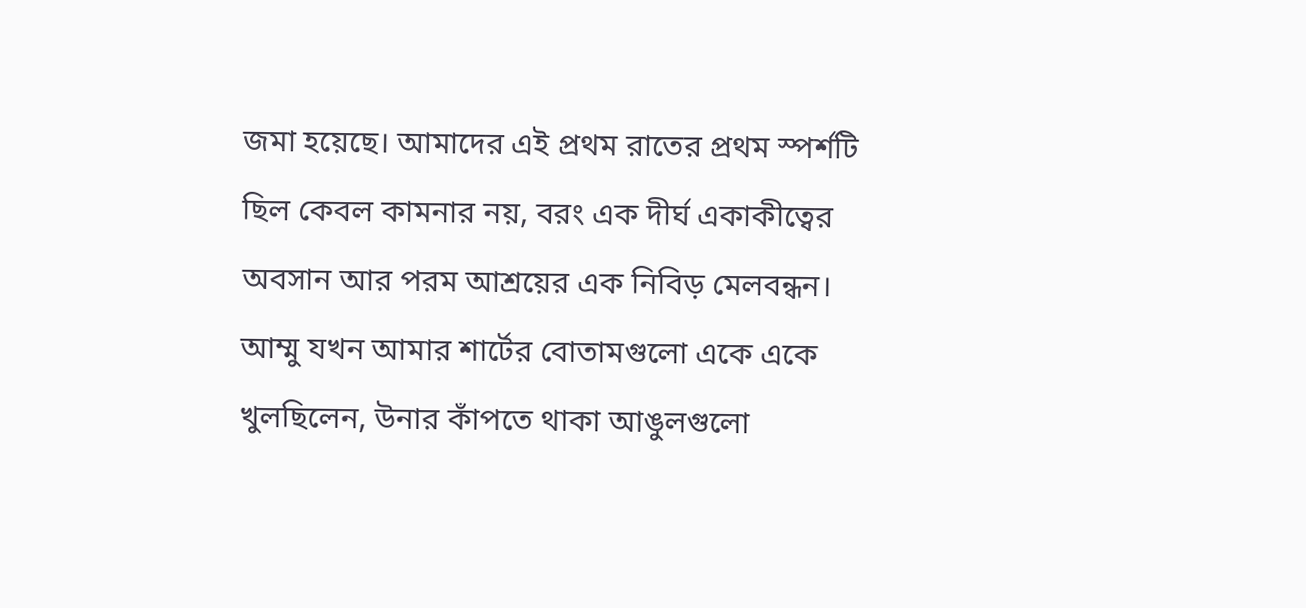জমা হয়েছে। আমাদের এই প্রথম রাতের প্রথম স্পর্শটি ছিল কেবল কামনার নয়, বরং এক দীর্ঘ একাকীত্বের অবসান আর পরম আশ্রয়ের এক নিবিড় মেলবন্ধন।
আম্মু যখন আমার শার্টের বোতামগুলো একে একে খুলছিলেন, উনার কাঁপতে থাকা আঙুলগুলো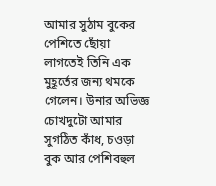আমার সুঠাম বুকের পেশিতে ছোঁয়া লাগতেই তিনি এক মুহূর্তের জন্য থমকে গেলেন। উনার অভিজ্ঞ চোখদুটো আমার সুগঠিত কাঁধ, চওড়া বুক আর পেশিবহুল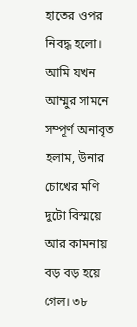হাতের ওপর নিবদ্ধ হলো।
আমি যখন আম্মুর সামনে সম্পূর্ণ অনাবৃত হলাম, উনার চোখের মণি দুটো বিস্ময়ে আর কামনায় বড় বড় হয়ে গেল। ৩৮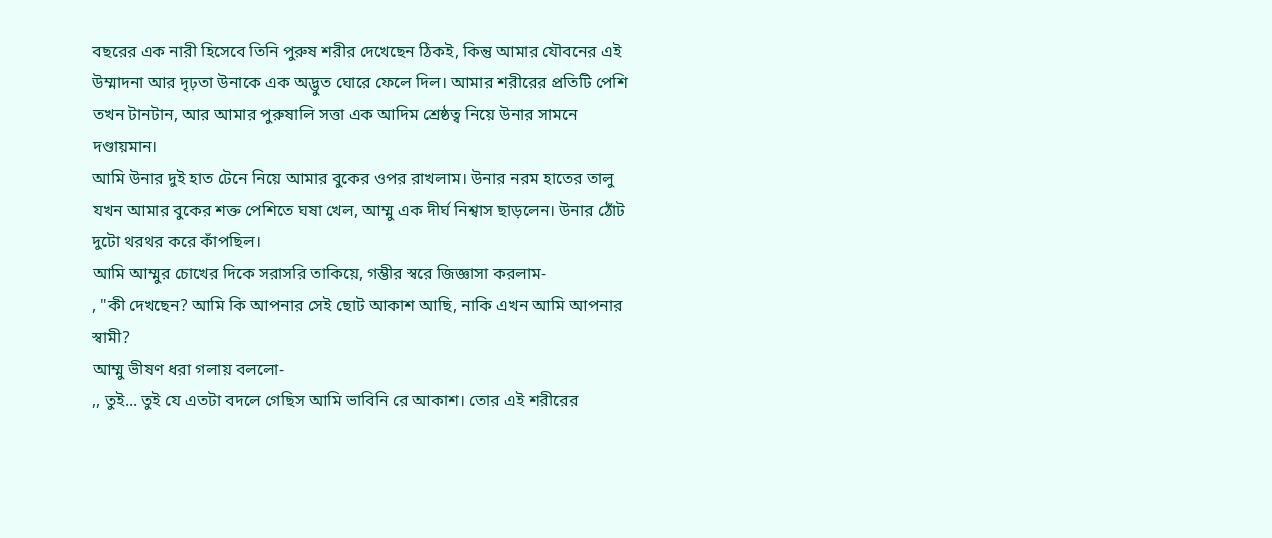বছরের এক নারী হিসেবে তিনি পুরুষ শরীর দেখেছেন ঠিকই, কিন্তু আমার যৌবনের এই উম্মাদনা আর দৃঢ়তা উনাকে এক অদ্ভুত ঘোরে ফেলে দিল। আমার শরীরের প্রতিটি পেশি তখন টানটান, আর আমার পুরুষালি সত্তা এক আদিম শ্রেষ্ঠত্ব নিয়ে উনার সামনে দণ্ডায়মান।
আমি উনার দুই হাত টেনে নিয়ে আমার বুকের ওপর রাখলাম। উনার নরম হাতের তালু যখন আমার বুকের শক্ত পেশিতে ঘষা খেল, আম্মু এক দীর্ঘ নিশ্বাস ছাড়লেন। উনার ঠোঁট দুটো থরথর করে কাঁপছিল।
আমি আম্মুর চোখের দিকে সরাসরি তাকিয়ে, গম্ভীর স্বরে জিজ্ঞাসা করলাম-
, "কী দেখছেন? আমি কি আপনার সেই ছোট আকাশ আছি, নাকি এখন আমি আপনার স্বামী?
আম্মু ভীষণ ধরা গলায় বললো-
,, তুই... তুই যে এতটা বদলে গেছিস আমি ভাবিনি রে আকাশ। তোর এই শরীরের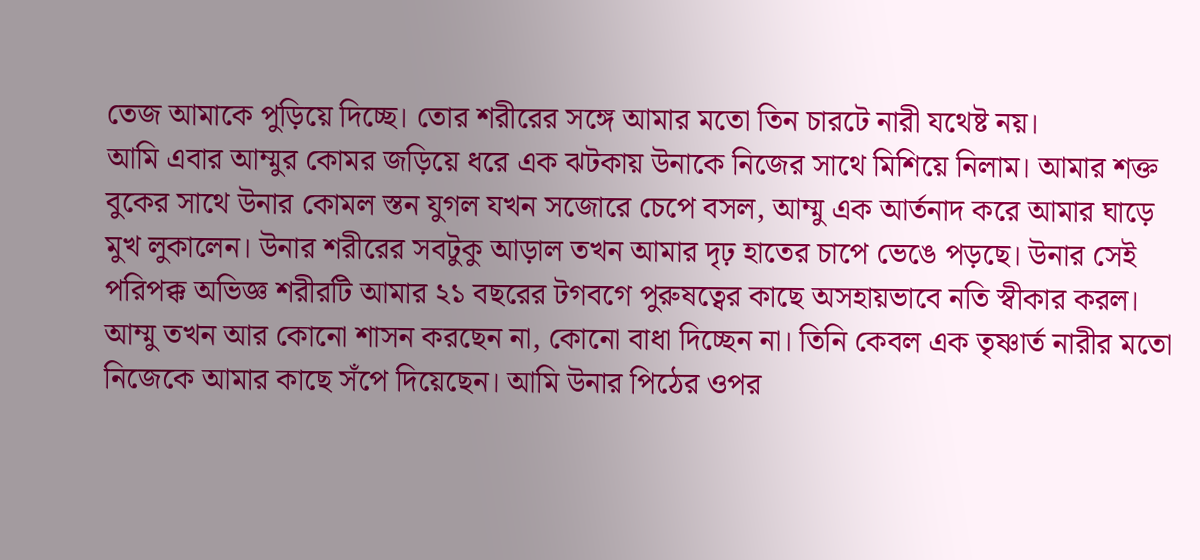তেজ আমাকে পুড়িয়ে দিচ্ছে। তোর শরীরের সঙ্গে আমার মতো তিন চারটে নারী যথেষ্ট নয়।
আমি এবার আম্মুর কোমর জড়িয়ে ধরে এক ঝটকায় উনাকে নিজের সাথে মিশিয়ে নিলাম। আমার শক্ত বুকের সাথে উনার কোমল স্তন যুগল যখন সজোরে চেপে বসল, আম্মু এক আর্তনাদ করে আমার ঘাড়ে মুখ লুকালেন। উনার শরীরের সবটুকু আড়াল তখন আমার দৃঢ় হাতের চাপে ভেঙে পড়ছে। উনার সেই পরিপক্ক অভিজ্ঞ শরীরটি আমার ২১ বছরের টগবগে পুরুষত্বের কাছে অসহায়ভাবে নতি স্বীকার করল।
আম্মু তখন আর কোনো শাসন করছেন না, কোনো বাধা দিচ্ছেন না। তিনি কেবল এক তৃষ্ণার্ত নারীর মতো নিজেকে আমার কাছে সঁপে দিয়েছেন। আমি উনার পিঠের ওপর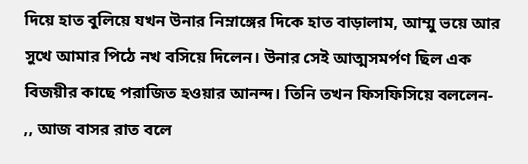দিয়ে হাত বুলিয়ে যখন উনার নিম্নাঙ্গের দিকে হাত বাড়ালাম, আম্মু ভয়ে আর সুখে আমার পিঠে নখ বসিয়ে দিলেন। উনার সেই আত্মসমর্পণ ছিল এক বিজয়ীর কাছে পরাজিত হওয়ার আনন্দ। তিনি তখন ফিসফিসিয়ে বললেন-
,, আজ বাসর রাত বলে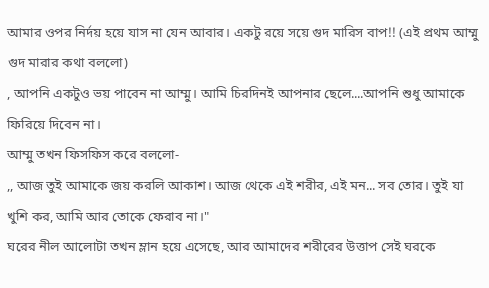আমার ওপর নির্দয় হয়ে যাস না যেন আবার। একটু রয়ে সয়ে গুদ মারিস বাপ!! (এই প্রথম আম্মু গুদ মারার কথা বললো)
, আপনি একটুও ভয় পাবেন না আম্মু। আমি চিরদিনই আপনার ছেলে....আপনি শুধু আমাকে ফিরিয়ে দিবেন না।
আম্মু তখন ফিসফিস করে বললো-
,, আজ তুই আমাকে জয় করলি আকাশ। আজ থেকে এই শরীর, এই মন... সব তোর। তুই যা খুশি কর, আমি আর তোকে ফেরাব না।"
ঘরের নীল আলোটা তখন ম্লান হয়ে এসেছে, আর আমাদের শরীরের উত্তাপ সেই ঘরকে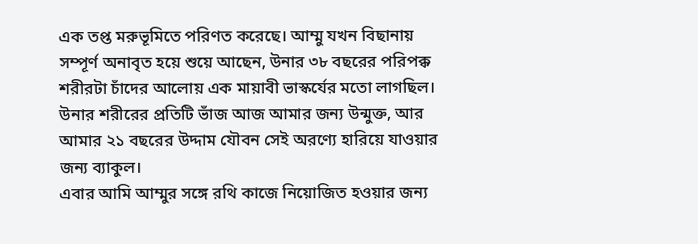এক তপ্ত মরুভূমিতে পরিণত করেছে। আম্মু যখন বিছানায় সম্পূর্ণ অনাবৃত হয়ে শুয়ে আছেন, উনার ৩৮ বছরের পরিপক্ক শরীরটা চাঁদের আলোয় এক মায়াবী ভাস্কর্যের মতো লাগছিল। উনার শরীরের প্রতিটি ভাঁজ আজ আমার জন্য উন্মুক্ত, আর আমার ২১ বছরের উদ্দাম যৌবন সেই অরণ্যে হারিয়ে যাওয়ার জন্য ব্যাকুল।
এবার আমি আম্মুর সঙ্গে রথি কাজে নিয়োজিত হওয়ার জন্য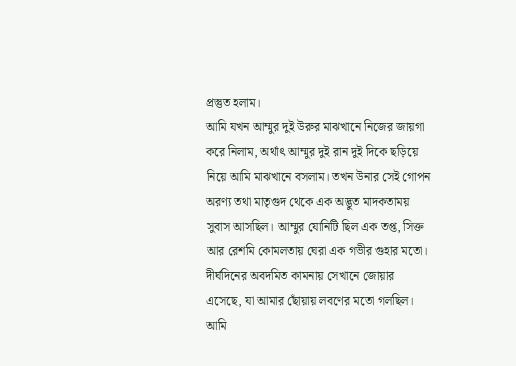প্রস্তুত হলাম।
আমি যখন আম্মুর দুই উরুর মাঝখানে নিজের জায়গা করে নিলাম, অর্থাৎ আম্মুর দুই রান দুই দিকে ছড়িয়ে নিয়ে আমি মাঝখানে বসলাম। তখন উনার সেই গোপন অরণ্য তথা মাতৃগুদ থেকে এক অদ্ভুত মাদকতাময় সুবাস আসছিল। আম্মুর যোনিটি ছিল এক তপ্ত, সিক্ত আর রেশমি কোমলতায় ঘেরা এক গভীর গুহার মতো। দীর্ঘদিনের অবদমিত কামনায় সেখানে জোয়ার এসেছে, যা আমার ছোঁয়ায় লবণের মতো গলছিল। আমি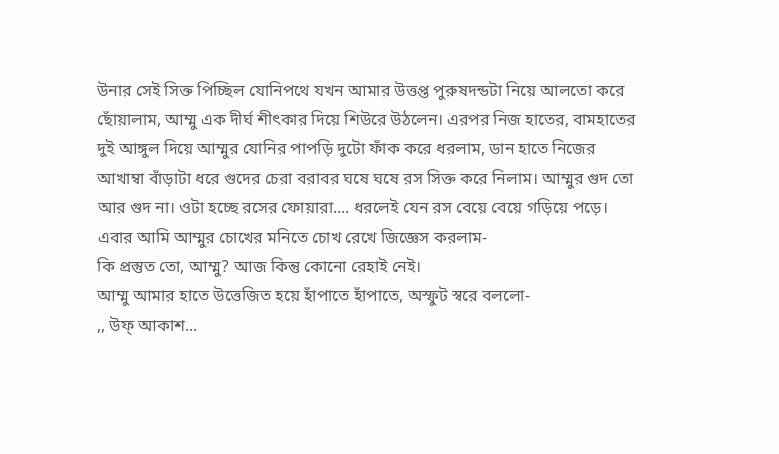উনার সেই সিক্ত পিচ্ছিল যোনিপথে যখন আমার উত্তপ্ত পুরুষদন্ডটা নিয়ে আলতো করে ছোঁয়ালাম, আম্মু এক দীর্ঘ শীৎকার দিয়ে শিউরে উঠলেন। এরপর নিজ হাতের, বামহাতের দুই আঙ্গুল দিয়ে আম্মুর যোনির পাপড়ি দুটো ফাঁক করে ধরলাম, ডান হাতে নিজের আখাম্বা বাঁড়াটা ধরে গুদের চেরা বরাবর ঘষে ঘষে রস সিক্ত করে নিলাম। আম্মুর গুদ তো আর গুদ না। ওটা হচ্ছে রসের ফোয়ারা.... ধরলেই যেন রস বেয়ে বেয়ে গড়িয়ে পড়ে।
এবার আমি আম্মুর চোখের মনিতে চোখ রেখে জিজ্ঞেস করলাম-
কি প্রস্তুত তো, আম্মু? আজ কিন্তু কোনো রেহাই নেই।
আম্মু আমার হাতে উত্তেজিত হয়ে হাঁপাতে হাঁপাতে, অস্ফুট স্বরে বললো-
,, উফ্ আকাশ...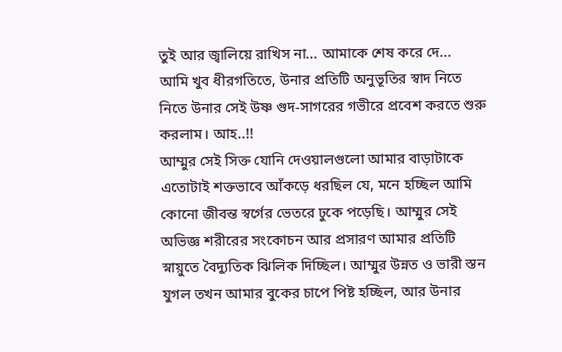তুই আর জ্বালিয়ে রাখিস না... আমাকে শেষ করে দে...
আমি খুব ধীরগতিতে, উনার প্রতিটি অনুভূতির স্বাদ নিতে নিতে উনার সেই উষ্ণ গুদ-সাগরের গভীরে প্রবেশ করতে শুরু করলাম। আহ..!!
আম্মুর সেই সিক্ত যোনি দেওয়ালগুলো আমার বাড়াটাকে এতোটাই শক্তভাবে আঁকড়ে ধরছিল যে, মনে হচ্ছিল আমি কোনো জীবন্ত স্বর্গের ভেতরে ঢুকে পড়েছি। আম্মুর সেই অভিজ্ঞ শরীরের সংকোচন আর প্রসারণ আমার প্রতিটি স্নায়ুতে বৈদ্যুতিক ঝিলিক দিচ্ছিল। আম্মুর উন্নত ও ভারী স্তন যুগল তখন আমার বুকের চাপে পিষ্ট হচ্ছিল, আর উনার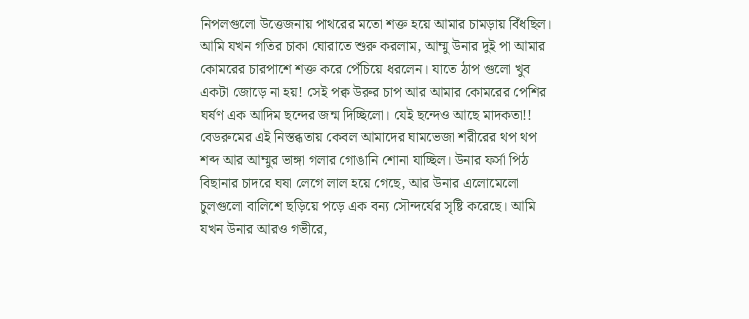নিপলগুলো উত্তেজনায় পাথরের মতো শক্ত হয়ে আমার চামড়ায় বিঁধছিল। আমি যখন গতির চাকা ঘোরাতে শুরু করলাম, আম্মু উনার দুই পা আমার কোমরের চারপাশে শক্ত করে পেঁচিয়ে ধরলেন। যাতে ঠাপ গুলো খুব একটা জোড়ে না হয়! সেই পক্ব উরুর চাপ আর আমার কোমরের পেশির ঘর্ষণ এক আদিম ছন্দের জন্ম দিচ্ছিলো। যেই ছন্দেও আছে মাদকতা!!
বেডরুমের এই নিস্তব্ধতায় কেবল আমাদের ঘামভেজা শরীরের থপ থপ শব্দ আর আম্মুর ভাঙ্গা গলার গোঙানি শোনা যাচ্ছিল। উনার ফর্সা পিঠ বিছানার চাদরে ঘষা লেগে লাল হয়ে গেছে, আর উনার এলোমেলো চুলগুলো বালিশে ছড়িয়ে পড়ে এক বন্য সৌন্দর্যের সৃষ্টি করেছে। আমি যখন উনার আরও গভীরে,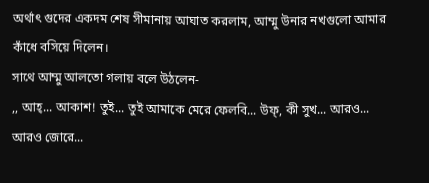অর্থাৎ গুদের একদম শেষ সীমানায় আঘাত করলাম, আম্মু উনার নখগুলো আমার কাঁধে বসিয়ে দিলেন।
সাথে আম্মু আলতো গলায় বলে উঠলেন-
,, আহ্... আকাশ! তুই... তুই আমাকে মেরে ফেলবি... উফ্, কী সুখ... আরও... আরও জোরে...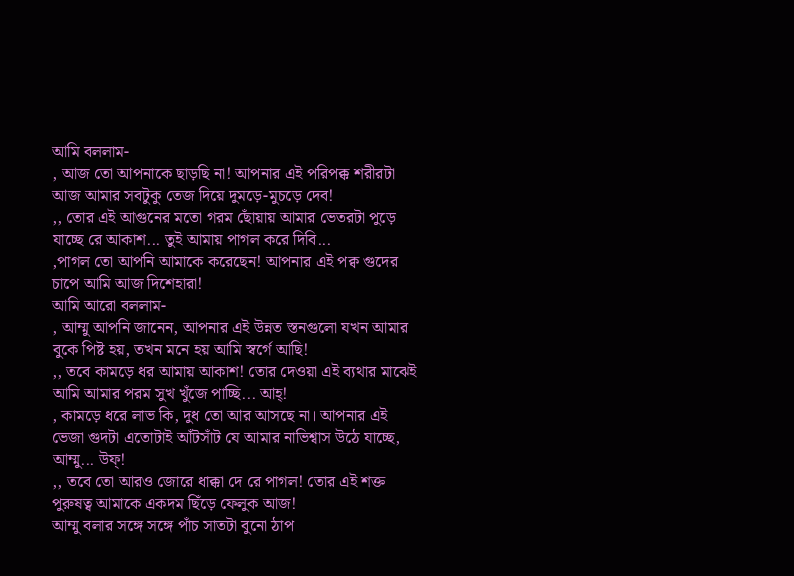আমি বললাম-
, আজ তো আপনাকে ছাড়ছি না! আপনার এই পরিপক্ক শরীরটা আজ আমার সবটুকু তেজ দিয়ে দুমড়ে-মুচড়ে দেব!
,, তোর এই আগুনের মতো গরম ছোঁয়ায় আমার ভেতরটা পুড়ে যাচ্ছে রে আকাশ... তুই আমায় পাগল করে দিবি...
,পাগল তো আপনি আমাকে করেছেন! আপনার এই পক্ব গুদের চাপে আমি আজ দিশেহারা!
আমি আরো বললাম-
, আম্মু আপনি জানেন, আপনার এই উন্নত স্তনগুলো যখন আমার বুকে পিষ্ট হয়, তখন মনে হয় আমি স্বর্গে আছি!
,, তবে কামড়ে ধর আমায় আকাশ! তোর দেওয়া এই ব্যথার মাঝেই আমি আমার পরম সুখ খুঁজে পাচ্ছি... আহ্!
, কামড়ে ধরে লাভ কি, দুধ তো আর আসছে না। আপনার এই ভেজা গুদটা এতোটাই আঁটসাঁট যে আমার নাভিশ্বাস উঠে যাচ্ছে, আম্মু... উফ্!
,, তবে তো আরও জোরে ধাক্কা দে রে পাগল! তোর এই শক্ত পুরুষত্ব আমাকে একদম ছিঁড়ে ফেলুক আজ!
আম্মু বলার সঙ্গে সঙ্গে পাঁচ সাতটা বুনো ঠাপ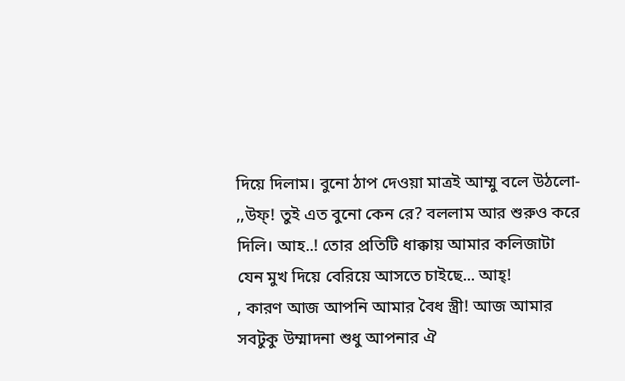দিয়ে দিলাম। বুনো ঠাপ দেওয়া মাত্রই আম্মু বলে উঠলো-
,,উফ্! তুই এত বুনো কেন রে? বললাম আর শুরুও করে দিলি। আহ..! তোর প্রতিটি ধাক্কায় আমার কলিজাটা যেন মুখ দিয়ে বেরিয়ে আসতে চাইছে... আহ্!
, কারণ আজ আপনি আমার বৈধ স্ত্রী! আজ আমার সবটুকু উম্মাদনা শুধু আপনার ঐ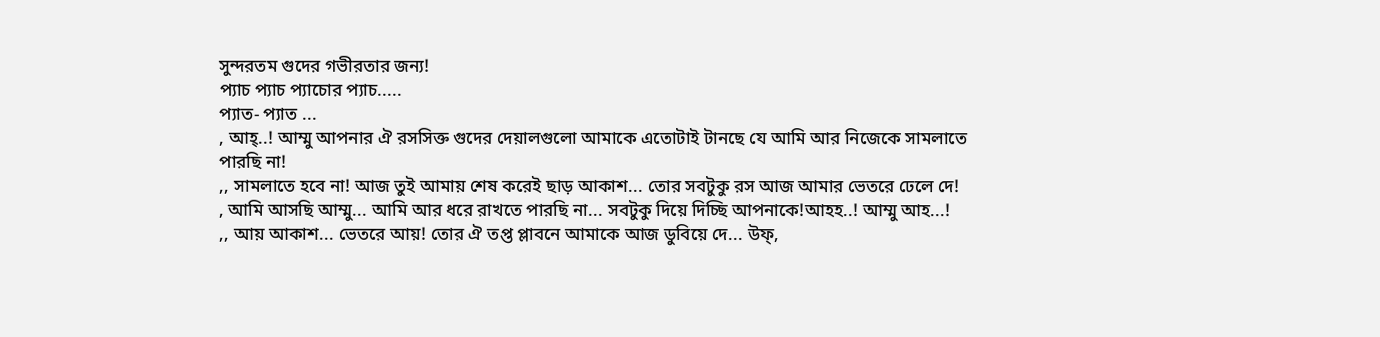সুন্দরতম গুদের গভীরতার জন্য!
প্যাচ প্যাচ প্যাচোর প্যাচ.....
প্যাত- প্যাত ...
, আহ্..! আম্মু আপনার ঐ রসসিক্ত গুদের দেয়ালগুলো আমাকে এতোটাই টানছে যে আমি আর নিজেকে সামলাতে পারছি না!
,, সামলাতে হবে না! আজ তুই আমায় শেষ করেই ছাড় আকাশ... তোর সবটুকু রস আজ আমার ভেতরে ঢেলে দে!
, আমি আসছি আম্মু... আমি আর ধরে রাখতে পারছি না... সবটুকু দিয়ে দিচ্ছি আপনাকে!আহহ..! আম্মু আহ...!
,, আয় আকাশ... ভেতরে আয়! তোর ঐ তপ্ত প্লাবনে আমাকে আজ ডুবিয়ে দে... উফ্,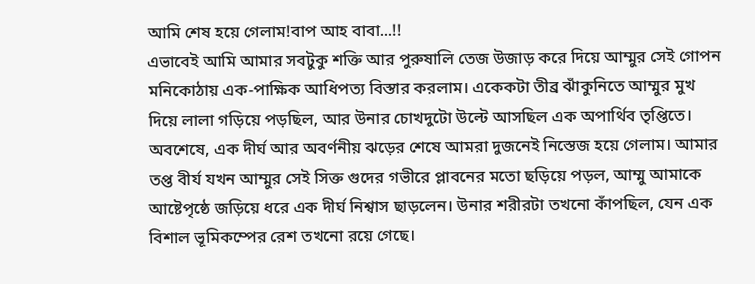আমি শেষ হয়ে গেলাম!বাপ আহ বাবা...!!
এভাবেই আমি আমার সবটুকু শক্তি আর পুরুষালি তেজ উজাড় করে দিয়ে আম্মুর সেই গোপন মনিকোঠায় এক-পাক্ষিক আধিপত্য বিস্তার করলাম। একেকটা তীব্র ঝাঁকুনিতে আম্মুর মুখ দিয়ে লালা গড়িয়ে পড়ছিল, আর উনার চোখদুটো উল্টে আসছিল এক অপার্থিব তৃপ্তিতে।
অবশেষে, এক দীর্ঘ আর অবর্ণনীয় ঝড়ের শেষে আমরা দুজনেই নিস্তেজ হয়ে গেলাম। আমার তপ্ত বীর্য যখন আম্মুর সেই সিক্ত গুদের গভীরে প্লাবনের মতো ছড়িয়ে পড়ল, আম্মু আমাকে আষ্টেপৃষ্ঠে জড়িয়ে ধরে এক দীর্ঘ নিশ্বাস ছাড়লেন। উনার শরীরটা তখনো কাঁপছিল, যেন এক বিশাল ভূমিকম্পের রেশ তখনো রয়ে গেছে।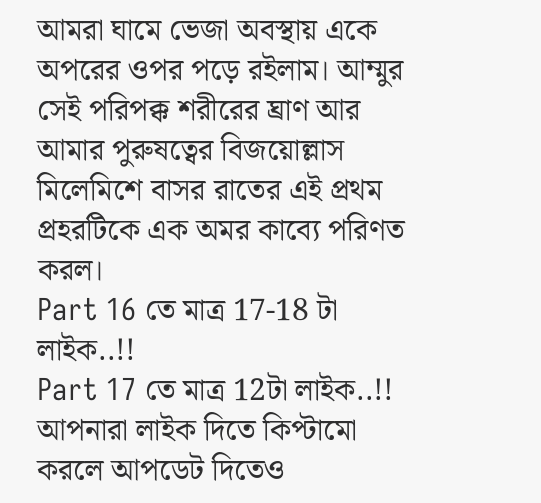আমরা ঘামে ভেজা অবস্থায় একে অপরের ওপর পড়ে রইলাম। আম্মুর সেই পরিপক্ক শরীরের ঘ্রাণ আর আমার পুরুষত্বের বিজয়োল্লাস মিলেমিশে বাসর রাতের এই প্রথম প্রহরটিকে এক অমর কাব্যে পরিণত করল।
Part 16 তে মাত্র 17-18 টা লাইক..!!
Part 17 তে মাত্র 12টা লাইক..!!
আপনারা লাইক দিতে কিপ্টামো করলে আপডেট দিতেও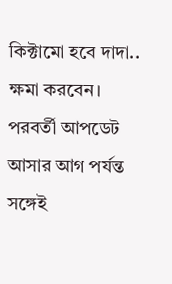কিক্টামো হবে দাদা..
ক্ষমা করবেন।
পরবর্তী আপডেট আসার আগ পর্যন্ত সঙ্গেই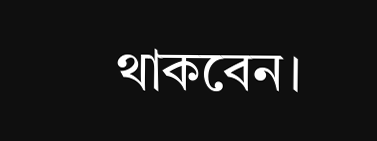থাকবেন।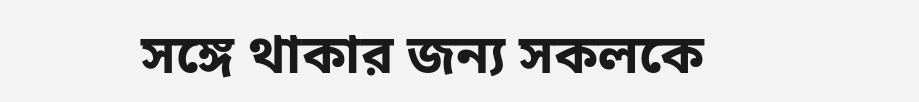সঙ্গে থাকার জন্য সকলকে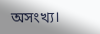অসংখ্য।